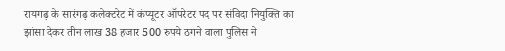रायगढ़ के सारंगढ़ कलेक्टरेट में कंप्यूटर ऑपरेटर पद पर संविदा नियुक्ति का झांसा देकर तीन लाख 38 हजार 500 रुपये ठगने वाला पुलिस ने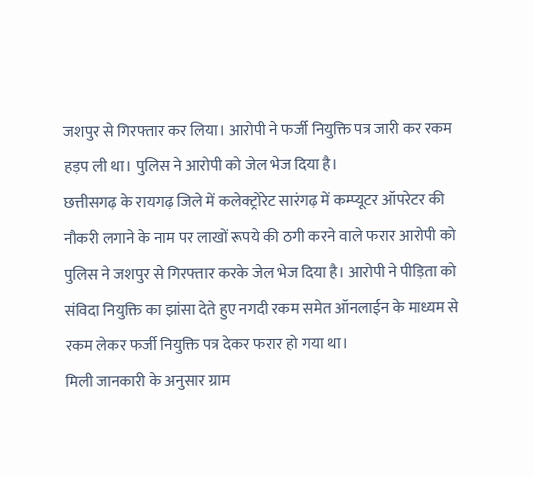जशपुर से गिरफ्तार कर लिया। आरोपी ने फर्जी नियुक्ति पत्र जारी कर रकम हड़प ली था। पुलिस ने आरोपी को जेल भेज दिया है।
छत्तीसगढ़ के रायगढ़ जिले में कलेक्ट्रोरेट सारंगढ़ में कम्प्यूटर ऑपरेटर की नौकरी लगाने के नाम पर लाखों रूपये की ठगी करने वाले फरार आरोपी को पुलिस ने जशपुर से गिरफ्तार करके जेल भेज दिया है। आरोपी ने पीड़िता को संविदा नियुक्ति का झांसा देते हुए नगदी रकम समेत ऑनलाईन के माध्यम से रकम लेकर फर्जी नियुक्ति पत्र देकर फरार हो गया था।
मिली जानकारी के अनुसार ग्राम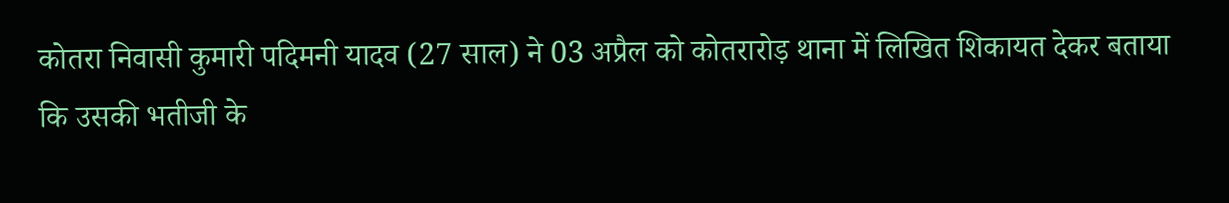कोतरा निवासी कुमारी पदिमनी यादव (27 साल) ने 03 अप्रैल को कोतरारोड़ थाना में लिखित शिकायत देकर बताया कि उसकी भतीजी के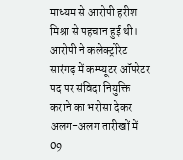माध्यम से आरोपी हरीश मिश्रा से पहचान हुई थी। आरोपी ने कलेक्ट्रोरेट सारंगढ़ में कम्प्यूटर ऑपरेटर पद पर संविदा नियुक्ति कराने का भरोसा देकर अलग-अलग तारीखों में 09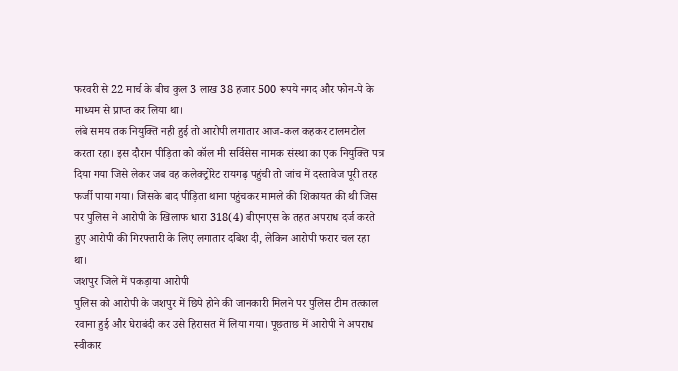फरवरी से 22 मार्च के बीच कुल 3 लाख 38 हजार 500 रूपये नगद और फोन-पे के माध्यम से प्राप्त कर लिया था।
लंबे समय तक नियुक्ति नही हुई तो आरोपी लगातार आज-कल कहकर टालमटोल करता रहा। इस दौरान पीड़िता को कॉल मी सर्विसेस नामक संस्था का एक नियुक्ति पत्र दिया गया जिसे लेकर जब वह कलेक्ट्रोरेट रायगढ़ पहुंची तो जांच में दस्तावेज पूरी तरह फर्जी पाया गया। जिसके बाद पीड़िता थाना पहुंचकर मामले की शिकायत की थी जिस पर पुलिस ने आरोपी के खिलाफ धारा 318(4) बीएनएस के तहत अपराध दर्ज करते हुए आरोपी की गिरफ्तारी के लिए लगातार दबिश दी, लेकिन आरोपी फरार चल रहा था।
जशपुर जिले में पकड़ाया आरोपी
पुलिस को आरोपी के जशपुर में छिपे होने की जानकारी मिलने पर पुलिस टीम तत्काल रवाना हुई और घेराबंदी कर उसे हिरासत में लिया गया। पूछताछ में आरोपी ने अपराध स्वीकार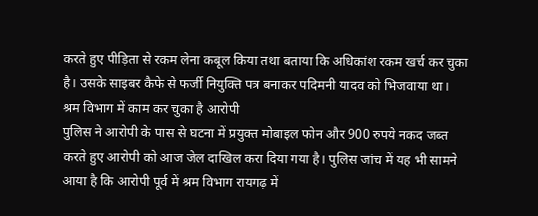करते हुए पीड़िता से रकम लेना कबूल किया तथा बताया कि अधिकांश रकम खर्च कर चुका है। उसके साइबर कैफे से फर्जी नियुक्ति पत्र बनाकर पदिमनी यादव को भिजवाया था।
श्रम विभाग में काम कर चुका है आरोपी
पुलिस ने आरोपी के पास से घटना में प्रयुक्त मोबाइल फोन और 900 रुपये नकद जब्त करते हुए आरोपी को आज जेल दाखिल करा दिया गया है। पुलिस जांच में यह भी सामने आया है कि आरोपी पूर्व में श्रम विभाग रायगढ़ में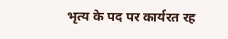भृत्य के पद पर कार्यरत रह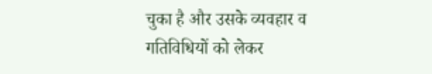चुका है और उसके व्यवहार व गतिविधियों को लेकर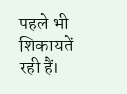पहले भी शिकायतें रही हैं।